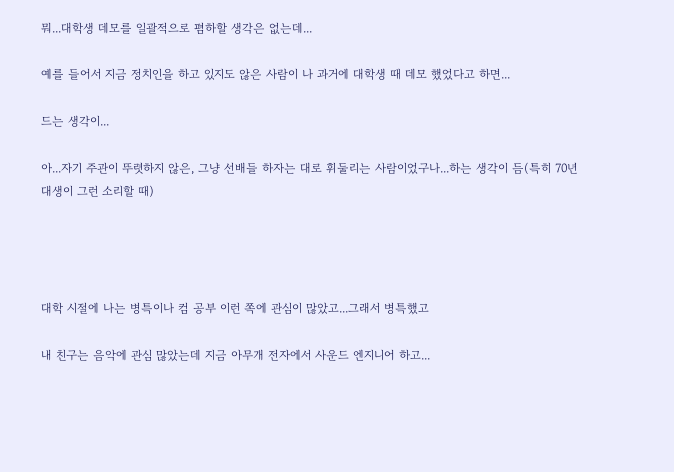뭐...대학생 데모를 일괄적으로 폄하할 생각은 없는데...

예를 들어서 지금 정치인을 하고 있지도 않은 사람이 나 과거에 대학생 때 데모 했었다고 하면...

드는 생각이...

아...자기 주관이 뚜렷하지 않은, 그냥 선배들 하자는 대로 휘둘리는 사람이었구나...하는 생각이 듬(특히 70년대생이 그런 소리할 때)




대학 시절에 나는 병특이나 컴 공부 이런 쪽에 관심이 많았고...그래서 병특했고

내 친구는 음악에 관심 많았는데 지금 아무개 전자에서 사운드 엔지니어 하고...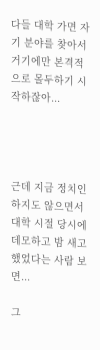다들 대학 가면 자기 분야를 찾아서 거기에만 본격적으로 몰두하기 시작하잖아...




근데 지금 정치인 하지도 않으면서 대학 시절 당시에 데모하고 밤 새고 했었다는 사람 보면...

그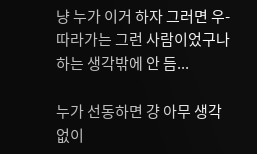냥 누가 이거 하자 그러면 우- 따라가는 그런 사람이었구나 하는 생각밖에 안 듬...

누가 선동하면 걍 아무 생각없이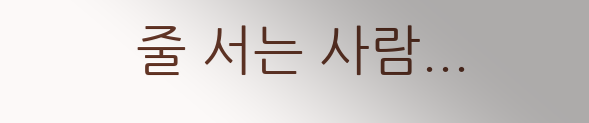줄 서는 사람...